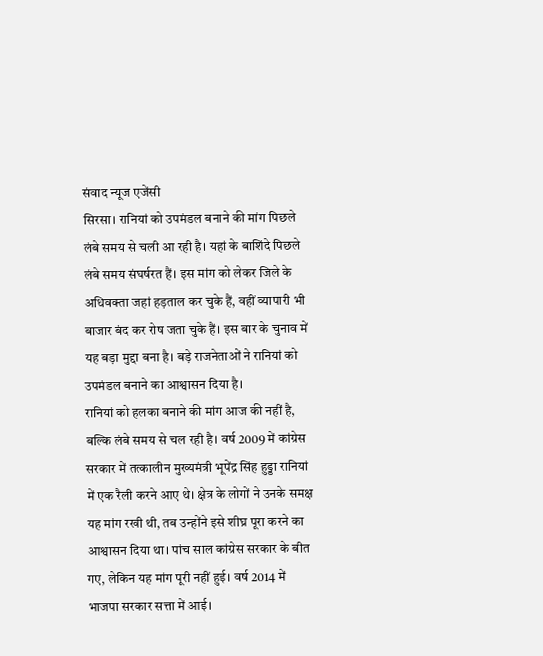संवाद न्यूज एजेंसी
सिरसा। रानियां को उपमंडल बनाने की मांग पिछले लंबे समय से चली आ रही है। यहां के बाशिंदे पिछले लंबे समय संघर्षरत हैं। इस मांग को लेकर जिले के अधिवक्ता जहां हड़ताल कर चुके हैं, वहीं व्यापारी भी बाजार बंद कर रोष जता चुके हैं। इस बार के चुनाव में यह बड़ा मुद्दा बना है। बड़े राजनेताओं ने रानियां को उपमंडल बनाने का आश्वासन दिया है।
रानियां को हलका बनाने की मांग आज की नहीं है, बल्कि लंबे समय से चल रही है। वर्ष 2009 में कांग्रेस सरकार में तत्कालीन मुख्यमंत्री भूपेंद्र सिंह हुड्डा रानियां में एक रैली करने आए थे। क्षेत्र के लोगों ने उनके समक्ष यह मांग रखी थी, तब उन्होंने इसे शीघ्र पूरा करने का आश्वासन दिया था। पांच साल कांग्रेस सरकार के बीत गए, लेकिन यह मांग पूरी नहीं हुई। वर्ष 2014 में भाजपा सरकार सत्ता में आई।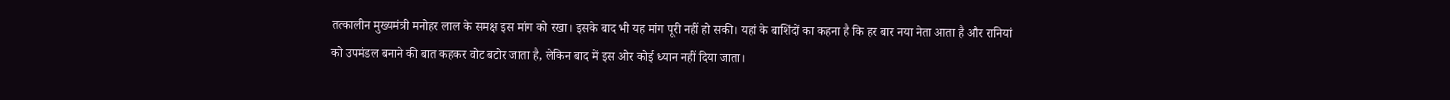तत्कालीन मुख्यमंत्री मनोहर लाल के समक्ष इस मांग को रखा। इसके बाद भी यह मांग पूरी नहीं हो सकी। यहां के बाशिंदों का कहना है कि हर बार नया नेता आता है और रानियां को उपमंडल बनाने की बात कहकर वोट बटोर जाता है, लेकिन बाद में इस ओर कोई ध्यान नहीं दिया जाता।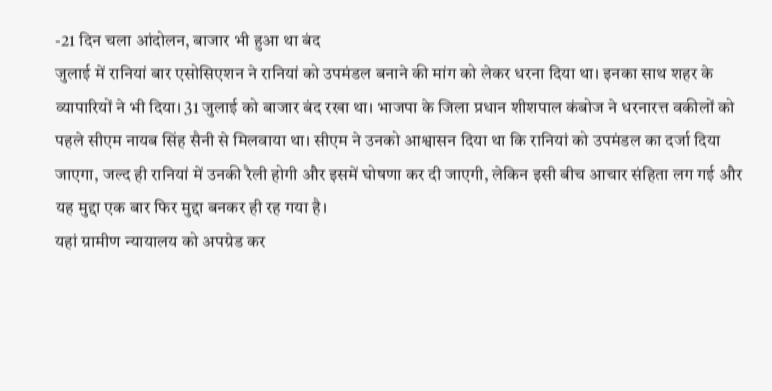-21 दिन चला आंदोलन, बाजार भी हुआ था बंद
जुलाई में रानियां बार एसोसिएशन ने रानियां को उपमंडल बनाने की मांग को लेकर धरना दिया था। इनका साथ शहर के व्यापारियों ने भी दिया। 31 जुलाई को बाजार बंद रखा था। भाजपा के जिला प्रधान शीशपाल कंबोज ने धरनारत्त वकीलों को पहले सीएम नायब सिंह सैनी से मिलवाया था। सीएम ने उनको आश्वासन दिया था कि रानियां को उपमंडल का दर्जा दिया जाएगा, जल्द ही रानियां में उनकी रैली होगी और इसमें घोषणा कर दी जाएगी, लेकिन इसी बीच आचार संहिता लग गई और यह मुद्दा एक बार फिर मुद्दा बनकर ही रह गया है।
यहां ग्रामीण न्यायालय को अपग्रेड कर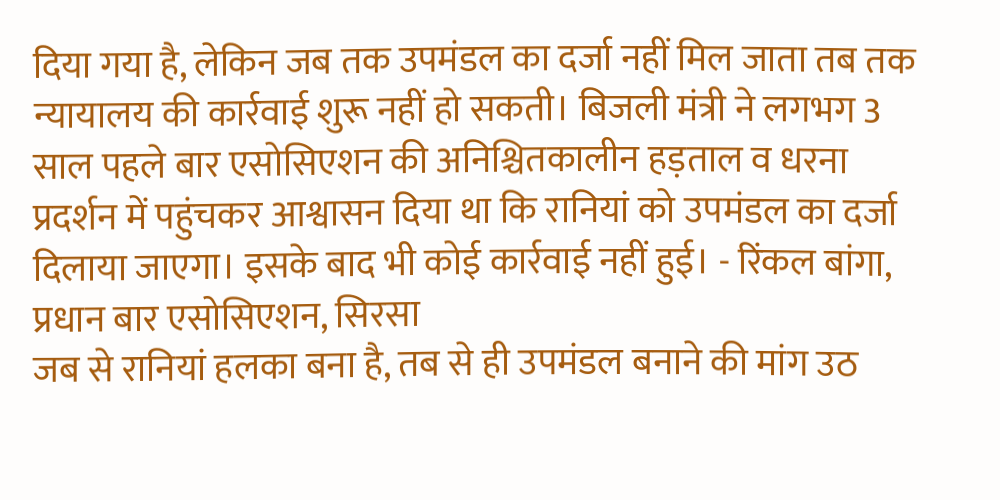दिया गया है, लेकिन जब तक उपमंडल का दर्जा नहीं मिल जाता तब तक न्यायालय की कार्रवाई शुरू नहीं हो सकती। बिजली मंत्री ने लगभग 3 साल पहले बार एसोसिएशन की अनिश्चितकालीन हड़ताल व धरना प्रदर्शन में पहुंचकर आश्वासन दिया था कि रानियां को उपमंडल का दर्जा दिलाया जाएगा। इसके बाद भी कोई कार्रवाई नहीं हुई। - रिंकल बांगा, प्रधान बार एसोसिएशन, सिरसा
जब से रानियां हलका बना है, तब से ही उपमंडल बनाने की मांग उठ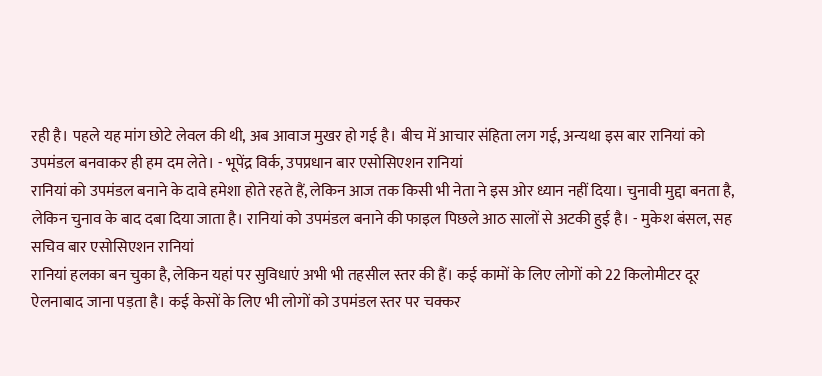रही है। पहले यह मांग छोटे लेवल की थी, अब आवाज मुखर हो गई है। बीच में आचार संहिता लग गई, अन्यथा इस बार रानियां को उपमंडल बनवाकर ही हम दम लेते। - भूपेंद्र विर्क, उपप्रधान बार एसोसिएशन रानियां
रानियां को उपमंडल बनाने के दावे हमेशा होते रहते हैं, लेकिन आज तक किसी भी नेता ने इस ओर ध्यान नहीं दिया। चुनावी मुद्दा बनता है, लेकिन चुनाव के बाद दबा दिया जाता है। रानियां को उपमंडल बनाने की फाइल पिछले आठ सालों से अटकी हुई है। - मुकेश बंसल, सह सचिव बार एसोसिएशन रानियां
रानियां हलका बन चुका है, लेकिन यहां पर सुविधाएं अभी भी तहसील स्तर की हैं। कई कामों के लिए लोगों को 22 किलोमीटर दूर ऐलनाबाद जाना पड़ता है। कई केसों के लिए भी लोगों को उपमंडल स्तर पर चक्कर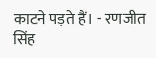काटने पड़ते हैं। - रणजीत सिंह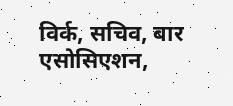विर्क, सचिव, बार एसोसिएशन,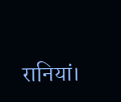रानियां।